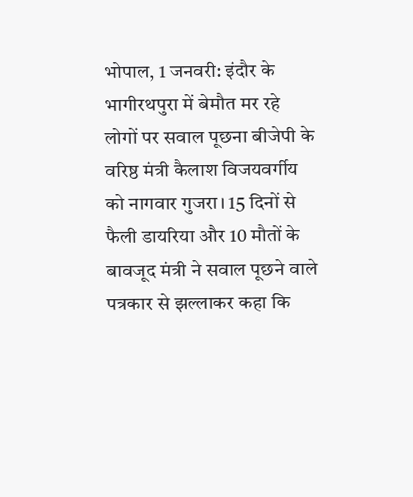भोपाल, 1 जनवरी: इंदौर के भागीरथपुरा में बेमौत मर रहे लोगों पर सवाल पूछना बीजेपी के वरिष्ठ मंत्री कैलाश विजयवर्गीय को नागवार गुजरा। 15 दिनों से फैली डायरिया और 10 मौतों के बावजूद मंत्री ने सवाल पूछने वाले पत्रकार से झल्लाकर कहा कि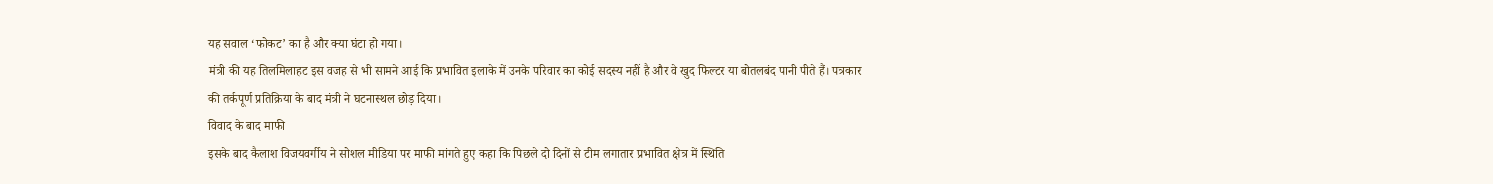यह सवाल ‘फोकट’ का है और क्या घंटा हो गया।
मंत्री की यह तिलमिलाहट इस वजह से भी सामने आई कि प्रभावित इलाके में उनके परिवार का कोई सदस्य नहीं है और वे खुद फिल्टर या बोतलबंद पानी पीते हैं। पत्रकार की तर्कपूर्ण प्रतिक्रिया के बाद मंत्री ने घटनास्थल छोड़ दिया।
विवाद के बाद माफी
इसके बाद कैलाश विजयवर्गीय ने सोशल मीडिया पर माफी मांगते हुए कहा कि पिछले दो दिनों से टीम लगातार प्रभावित क्षेत्र में स्थिति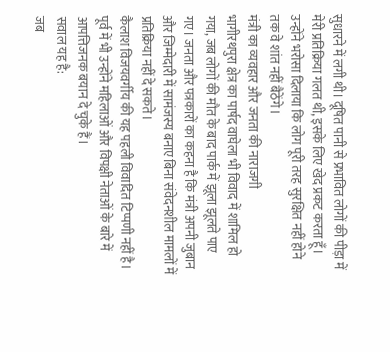सुधारने में लगी थी। दूषित पानी से प्रभावित लोगों की पीड़ा में मेरी प्रतिक्रिया गलत थी, इसके लिए खेद प्रकट करता हूँ। उन्होंने भरोसा दिलाया कि लोग पूरी तरह सुरक्षित नहीं होने तक वे शांत नहीं बैठेंगे।
मंत्री का व्यवहार और जनता की नाराजगी
भागीरथपुरा क्षेत्र का पार्षद वाघेला भी विवाद में शामिल हो गया, जब लोगों की मौत के बाद पार्क में झूला झूलते पाए गए। जनता और पत्रकारों का कहना है कि मंत्री अपनी जुबान और जिम्मेदारी में सामंजस्य बनाए बिना संवेदनशील मामलों में प्रतिक्रिया नहीं दे सकते।
कैलाश विजयवर्गीय की यह पहली विवादित टिप्पणी नहीं है। पूर्व में भी उन्होंने महिलाओं और विपक्षी नेताओं के बारे में आपत्तिजनक बयान दे चुके हैं।
सवाल यह है:
जब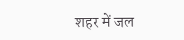शहर में जल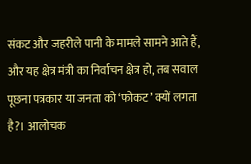संकट और जहरीले पानी के मामले सामने आते हैं, और यह क्षेत्र मंत्री का निर्वाचन क्षेत्र हो, तब सवाल पूछना पत्रकार या जनता को ‘फोकट’ क्यों लगता है?। आलोचक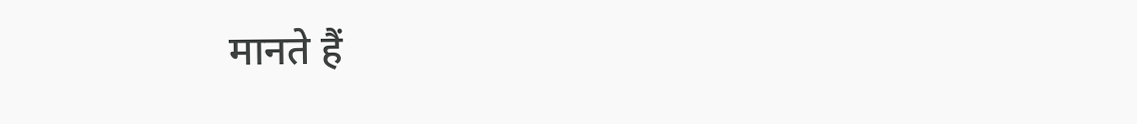मानते हैं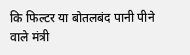कि फिल्टर या बोतलबंद पानी पीने वाले मंत्री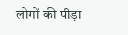लोगों की पीड़ा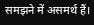समझने में असमर्थ हैं।